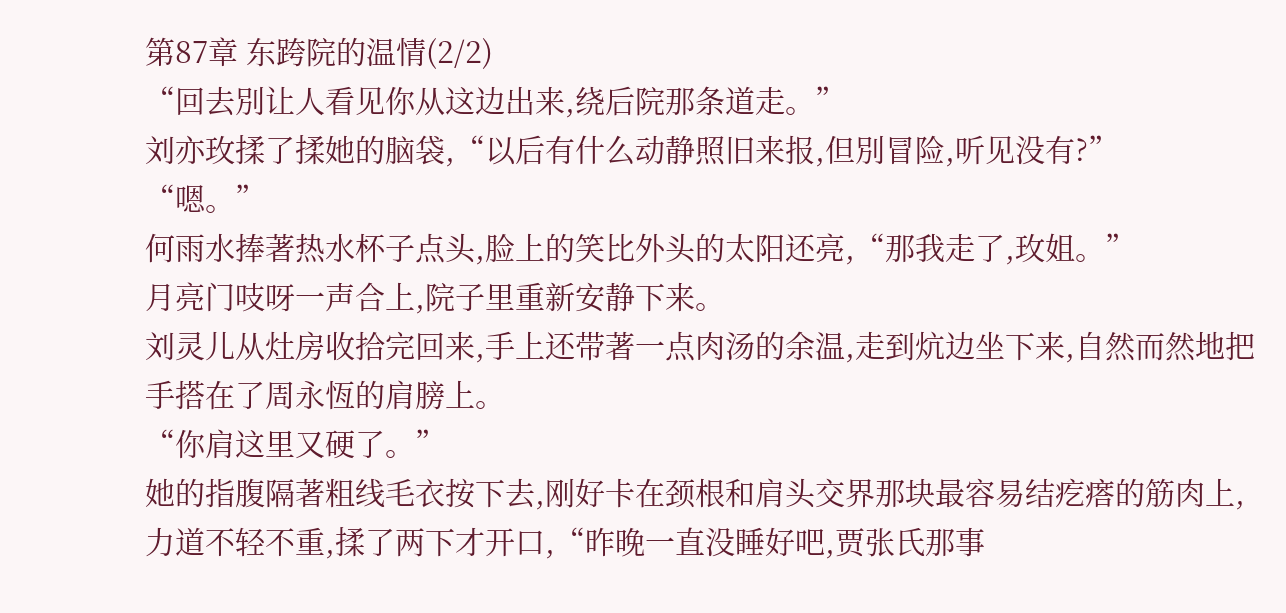第87章 东跨院的温情(2/2)
“回去別让人看见你从这边出来,绕后院那条道走。”
刘亦玫揉了揉她的脑袋,“以后有什么动静照旧来报,但別冒险,听见没有?”
“嗯。”
何雨水捧著热水杯子点头,脸上的笑比外头的太阳还亮,“那我走了,玫姐。”
月亮门吱呀一声合上,院子里重新安静下来。
刘灵儿从灶房收拾完回来,手上还带著一点肉汤的余温,走到炕边坐下来,自然而然地把手搭在了周永恆的肩膀上。
“你肩这里又硬了。”
她的指腹隔著粗线毛衣按下去,刚好卡在颈根和肩头交界那块最容易结疙瘩的筋肉上,力道不轻不重,揉了两下才开口,“昨晚一直没睡好吧,贾张氏那事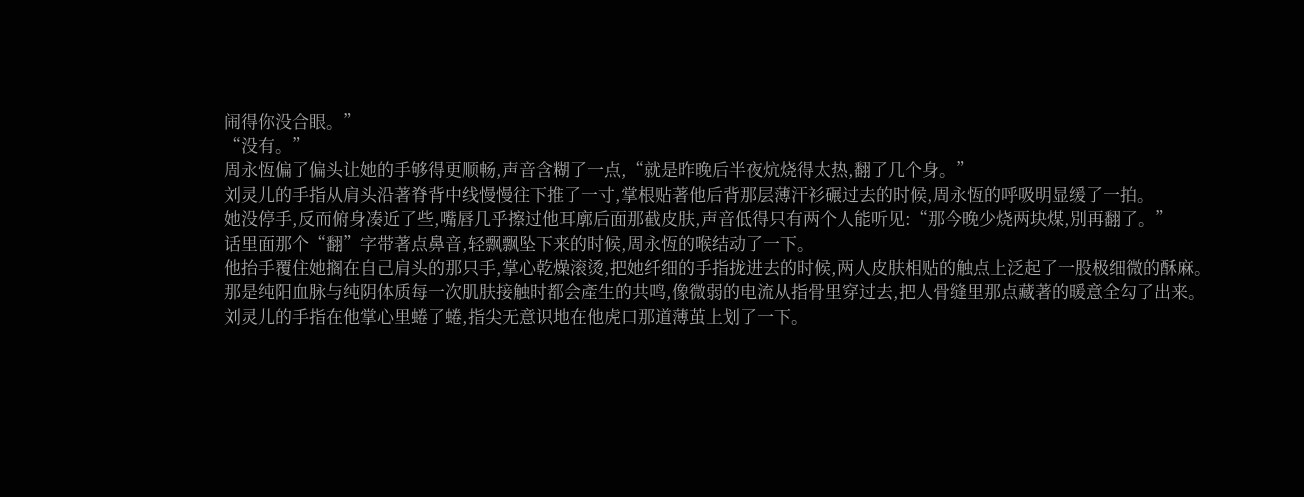闹得你没合眼。”
“没有。”
周永恆偏了偏头让她的手够得更顺畅,声音含糊了一点,“就是昨晚后半夜炕烧得太热,翻了几个身。”
刘灵儿的手指从肩头沿著脊背中线慢慢往下推了一寸,掌根贴著他后背那层薄汗衫碾过去的时候,周永恆的呼吸明显缓了一拍。
她没停手,反而俯身凑近了些,嘴唇几乎擦过他耳廓后面那截皮肤,声音低得只有两个人能听见:“那今晚少烧两块煤,別再翻了。”
话里面那个“翻”字带著点鼻音,轻飘飘坠下来的时候,周永恆的喉结动了一下。
他抬手覆住她搁在自己肩头的那只手,掌心乾燥滚烫,把她纤细的手指拢进去的时候,两人皮肤相贴的触点上泛起了一股极细微的酥麻。
那是纯阳血脉与纯阴体质每一次肌肤接触时都会產生的共鸣,像微弱的电流从指骨里穿过去,把人骨缝里那点藏著的暖意全勾了出来。
刘灵儿的手指在他掌心里蜷了蜷,指尖无意识地在他虎口那道薄茧上划了一下。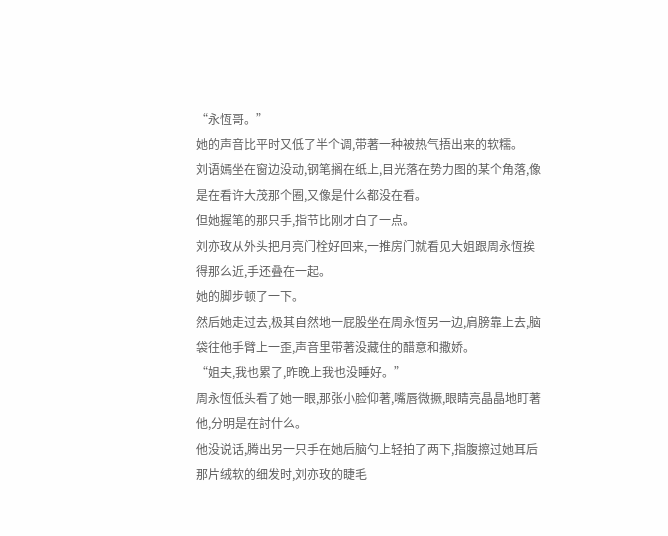“永恆哥。”
她的声音比平时又低了半个调,带著一种被热气捂出来的软糯。
刘语嫣坐在窗边没动,钢笔搁在纸上,目光落在势力图的某个角落,像是在看许大茂那个圈,又像是什么都没在看。
但她握笔的那只手,指节比刚才白了一点。
刘亦玫从外头把月亮门栓好回来,一推房门就看见大姐跟周永恆挨得那么近,手还叠在一起。
她的脚步顿了一下。
然后她走过去,极其自然地一屁股坐在周永恆另一边,肩膀靠上去,脑袋往他手臂上一歪,声音里带著没藏住的醋意和撒娇。
“姐夫,我也累了,昨晚上我也没睡好。”
周永恆低头看了她一眼,那张小脸仰著,嘴唇微撅,眼睛亮晶晶地盯著他,分明是在討什么。
他没说话,腾出另一只手在她后脑勺上轻拍了两下,指腹擦过她耳后那片绒软的细发时,刘亦玫的睫毛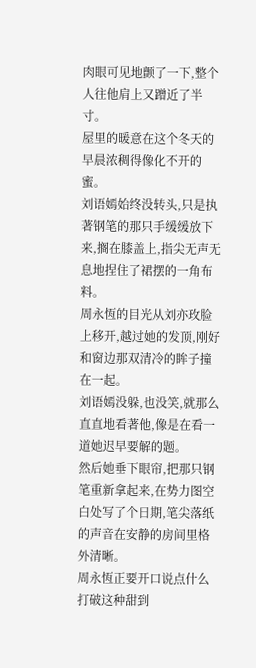肉眼可见地颤了一下,整个人往他肩上又蹭近了半寸。
屋里的暖意在这个冬天的早晨浓稠得像化不开的蜜。
刘语嫣始终没转头,只是执著钢笔的那只手缓缓放下来,搁在膝盖上,指尖无声无息地捏住了裙摆的一角布料。
周永恆的目光从刘亦玫脸上移开,越过她的发顶,刚好和窗边那双清冷的眸子撞在一起。
刘语嫣没躲,也没笑,就那么直直地看著他,像是在看一道她迟早要解的题。
然后她垂下眼帘,把那只钢笔重新拿起来,在势力图空白处写了个日期,笔尖落纸的声音在安静的房间里格外清晰。
周永恆正要开口说点什么打破这种甜到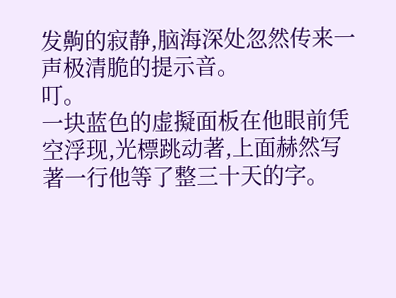发齁的寂静,脑海深处忽然传来一声极清脆的提示音。
叮。
一块蓝色的虚擬面板在他眼前凭空浮现,光標跳动著,上面赫然写著一行他等了整三十天的字。